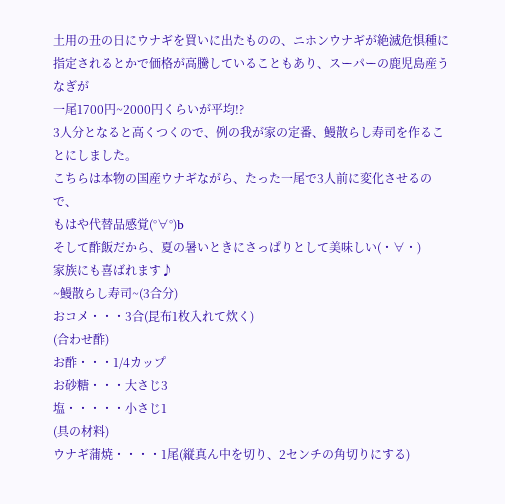土用の丑の日にウナギを買いに出たものの、ニホンウナギが絶滅危惧種に
指定されるとかで価格が高騰していることもあり、スーパーの鹿児島産うなぎが
一尾1700円~2000円くらいが平均!?
3人分となると高くつくので、例の我が家の定番、鰻散らし寿司を作ることにしました。
こちらは本物の国産ウナギながら、たった一尾で3人前に変化させるので、
もはや代替品感覚(°∀°)b
そして酢飯だから、夏の暑いときにさっぱりとして美味しい(・∀・)
家族にも喜ばれます♪
~鰻散らし寿司~(3合分)
おコメ・・・3合(昆布1枚入れて炊く)
(合わせ酢)
お酢・・・1/4カップ
お砂糖・・・大さじ3
塩・・・・・小さじ1
(具の材料)
ウナギ蒲焼・・・・1尾(縦真ん中を切り、2センチの角切りにする)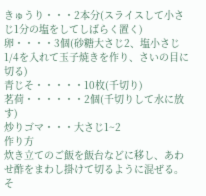きゅうり・・・2本分(スライスして小さじ1分の塩をしてしばらく置く)
卵・・・・3個(砂糖大さじ2、塩小さじ1/4を入れて玉子焼きを作り、さいの目に切る)
青じそ・・・・・10枚(千切り)
茗荷・・・・・・2個(千切りして水に放す)
炒りゴマ・・・大さじ1~2
作り方
炊き立てのご飯を飯台などに移し、あわせ酢をまわし掛けて切るように混ぜる。
そ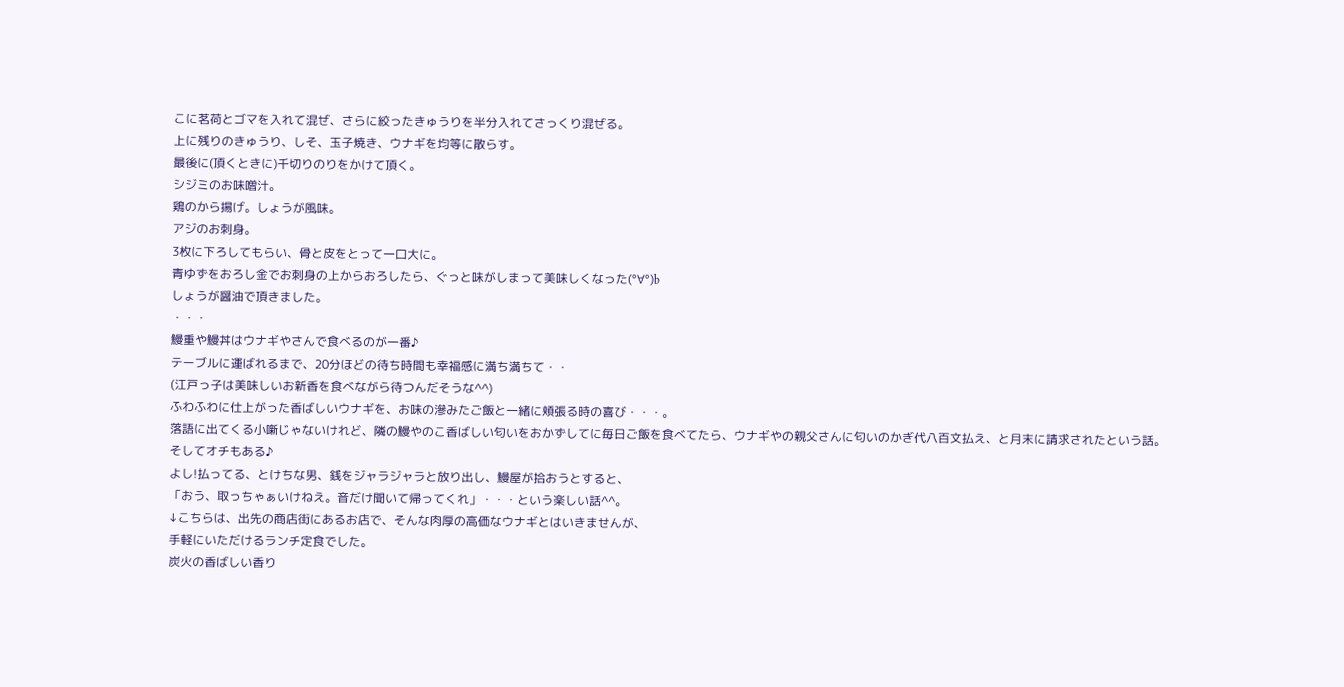こに茗荷とゴマを入れて混ぜ、さらに絞ったきゅうりを半分入れてさっくり混ぜる。
上に残りのきゅうり、しそ、玉子焼き、ウナギを均等に散らす。
最後に(頂くときに)千切りのりをかけて頂く。
シジミのお味噌汁。
鶏のから揚げ。しょうが風味。
アジのお刺身。
3枚に下ろしてもらい、骨と皮をとって一口大に。
青ゆずをおろし金でお刺身の上からおろしたら、ぐっと味がしまって美味しくなった(°∀°)b
しょうが醤油で頂きました。
・・・
鰻重や鰻丼はウナギやさんで食べるのが一番♪
テーブルに運ばれるまで、20分ほどの待ち時間も幸福感に満ち満ちて・・
(江戸っ子は美味しいお新香を食べながら待つんだそうな^^)
ふわふわに仕上がった香ばしいウナギを、お味の滲みたご飯と一緒に頬張る時の喜び・・・。
落語に出てくる小噺じゃないけれど、隣の鰻やのこ香ばしい匂いをおかずしてに毎日ご飯を食べてたら、ウナギやの親父さんに匂いのかぎ代八百文払え、と月末に請求されたという話。
そしてオチもある♪
よし!払ってる、とけちな男、銭をジャラジャラと放り出し、鰻屋が拾おうとすると、
「おう、取っちゃぁいけねえ。音だけ聞いて帰ってくれ」・・・という楽しい話^^。
↓こちらは、出先の商店街にあるお店で、そんな肉厚の高価なウナギとはいきませんが、
手軽にいただけるランチ定食でした。
炭火の香ばしい香り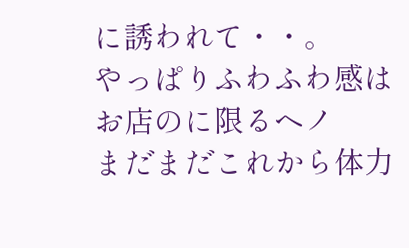に誘われて・・。
やっぱりふわふわ感はお店のに限るヘノ
まだまだこれから体力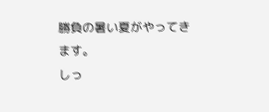勝負の暑い夏がやってきます。
しっ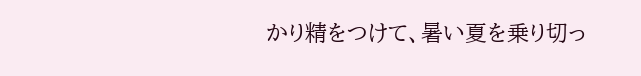かり精をつけて、暑い夏を乗り切っ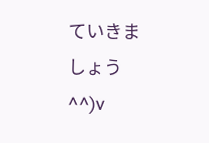ていきましょう^^)v